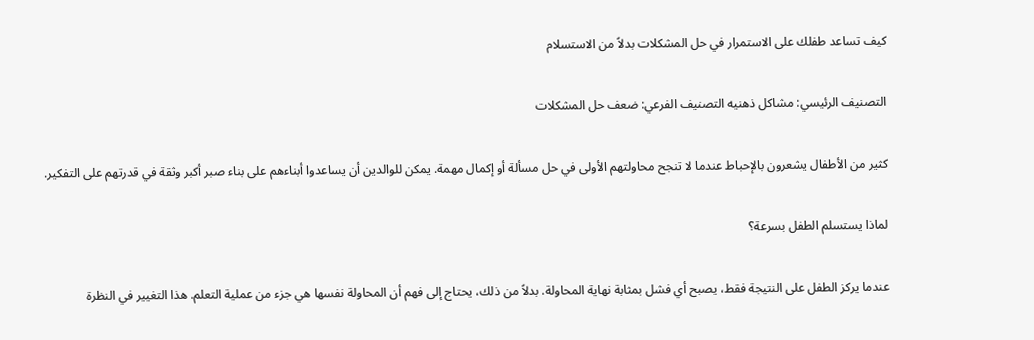كيف تساعد طفلك على الاستمرار في حل المشكلات بدلاً من الاستسلام

التصنيف الرئيسي: مشاكل ذهنيه التصنيف الفرعي: ضعف حل المشكلات

كثير من الأطفال يشعرون بالإحباط عندما لا تنجح محاولتهم الأولى في حل مسألة أو إكمال مهمة. يمكن للوالدين أن يساعدوا أبناءهم على بناء صبر أكبر وثقة في قدرتهم على التفكير.

لماذا يستسلم الطفل بسرعة؟

عندما يركز الطفل على النتيجة فقط، يصبح أي فشل بمثابة نهاية المحاولة. بدلاً من ذلك، يحتاج إلى فهم أن المحاولة نفسها هي جزء من عملية التعلم. هذا التغيير في النظرة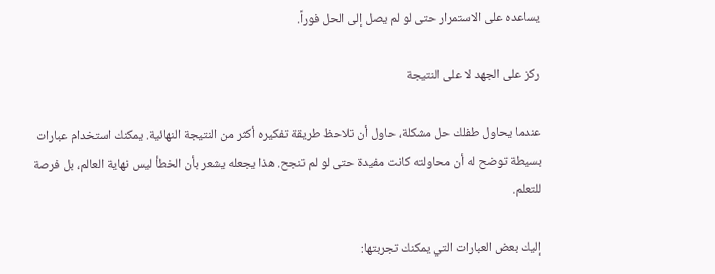يساعده على الاستمرار حتى لو لم يصل إلى الحل فوراً.

ركز على الجهد لا على النتيجة

عندما يحاول طفلك حل مشكلة، حاول أن تلاحظ طريقة تفكيره أكثر من النتيجة النهائية. يمكنك استخدام عبارات بسيطة توضح له أن محاولته كانت مفيدة حتى لو لم تنجح. هذا يجعله يشعر بأن الخطأ ليس نهاية العالم، بل فرصة للتعلم.

إليك بعض العبارات التي يمكنك تجربتها: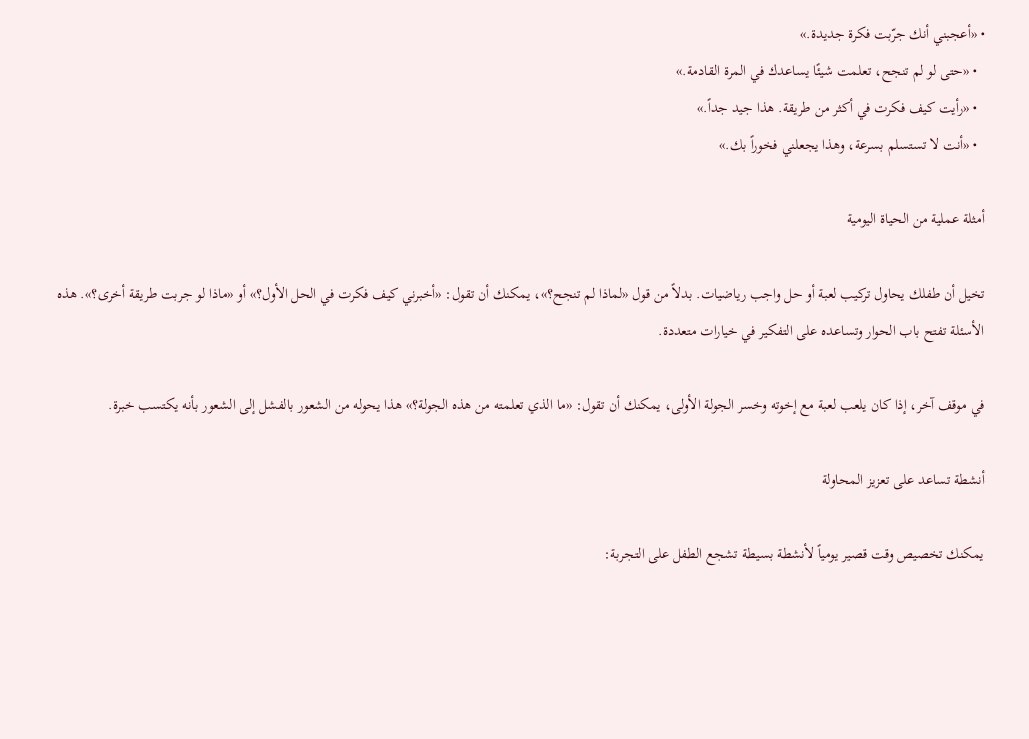• «أعجبني أنك جرّبت فكرة جديدة.»
  • «حتى لو لم تنجح، تعلمت شيئًا يساعدك في المرة القادمة.»
  • «رأيت كيف فكرت في أكثر من طريقة. هذا جيد جداً.»
  • «أنت لا تستسلم بسرعة، وهذا يجعلني فخوراً بك.»

أمثلة عملية من الحياة اليومية

تخيل أن طفلك يحاول تركيب لعبة أو حل واجب رياضيات. بدلاً من قول «لماذا لم تنجح؟»، يمكنك أن تقول: «أخبرني كيف فكرت في الحل الأول؟» أو «ماذا لو جربت طريقة أخرى؟». هذه الأسئلة تفتح باب الحوار وتساعده على التفكير في خيارات متعددة.

في موقف آخر، إذا كان يلعب لعبة مع إخوته وخسر الجولة الأولى، يمكنك أن تقول: «ما الذي تعلمته من هذه الجولة؟» هذا يحوله من الشعور بالفشل إلى الشعور بأنه يكتسب خبرة.

أنشطة تساعد على تعزيز المحاولة

يمكنك تخصيص وقت قصير يومياً لأنشطة بسيطة تشجع الطفل على التجربة: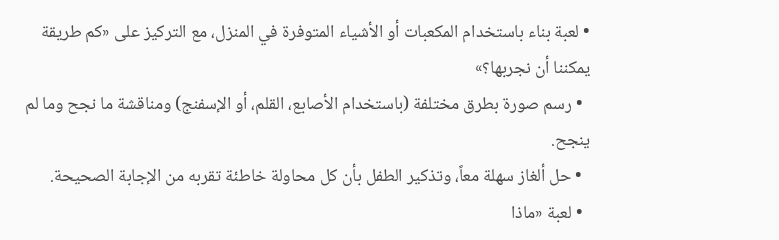• لعبة بناء باستخدام المكعبات أو الأشياء المتوفرة في المنزل، مع التركيز على «كم طريقة يمكننا أن نجربها؟»
  • رسم صورة بطرق مختلفة (باستخدام الأصابع، القلم، أو الإسفنج) ومناقشة ما نجح وما لم ينجح.
  • حل ألغاز سهلة معاً، وتذكير الطفل بأن كل محاولة خاطئة تقربه من الإجابة الصحيحة.
  • لعبة «ماذا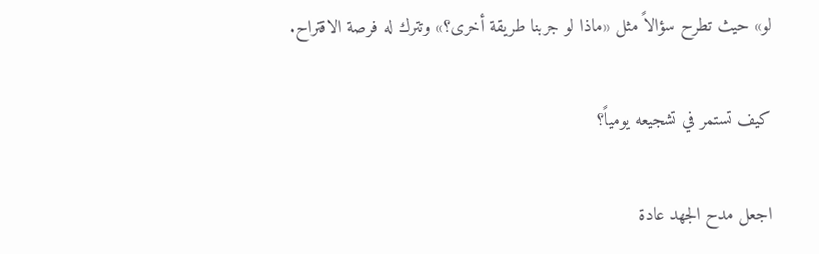لو» حيث تطرح سؤالاً مثل «ماذا لو جربنا طريقة أخرى؟» وتترك له فرصة الاقتراح.

كيف تستمر في تشجيعه يومياً؟

اجعل مدح الجهد عادة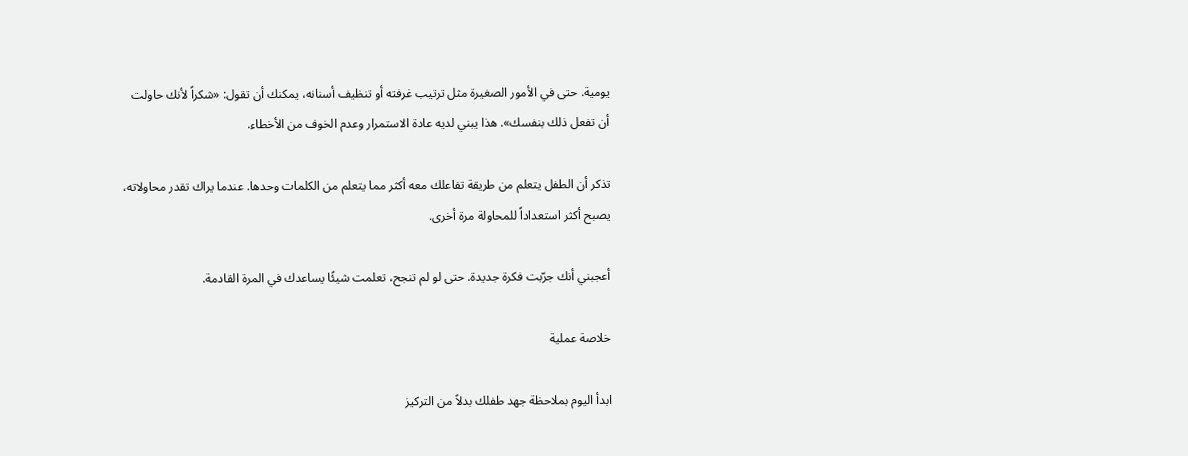يومية. حتى في الأمور الصغيرة مثل ترتيب غرفته أو تنظيف أسنانه، يمكنك أن تقول: «شكراً لأنك حاولت أن تفعل ذلك بنفسك». هذا يبني لديه عادة الاستمرار وعدم الخوف من الأخطاء.

تذكر أن الطفل يتعلم من طريقة تفاعلك معه أكثر مما يتعلم من الكلمات وحدها. عندما يراك تقدر محاولاته، يصبح أكثر استعداداً للمحاولة مرة أخرى.

أعجبني أنك جرّبت فكرة جديدة. حتى لو لم تنجح، تعلمت شيئًا يساعدك في المرة القادمة.

خلاصة عملية

ابدأ اليوم بملاحظة جهد طفلك بدلاً من التركيز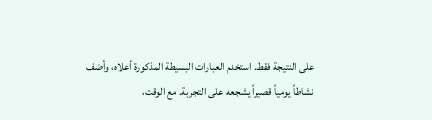على النتيجة فقط. استخدم العبارات البسيطة المذكورة أعلاه، وأضف نشاطاً يومياً قصيراً يشجعه على التجربة. مع الوقت،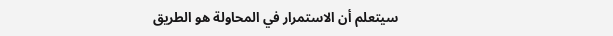سيتعلم أن الاستمرار في المحاولة هو الطريق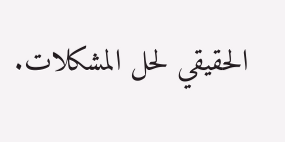الحقيقي لحل المشكلات.